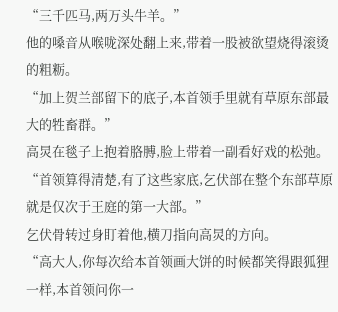“三千匹马,两万头牛羊。”
他的嗓音从喉咙深处翻上来,带着一股被欲望烧得滚烫的粗粝。
“加上贺兰部留下的底子,本首领手里就有草原东部最大的牲畜群。”
高炅在毯子上抱着胳膊,脸上带着一副看好戏的松弛。
“首领算得清楚,有了这些家底,乞伏部在整个东部草原就是仅次于王庭的第一大部。”
乞伏骨转过身盯着他,横刀指向高炅的方向。
“高大人,你每次给本首领画大饼的时候都笑得跟狐狸一样,本首领问你一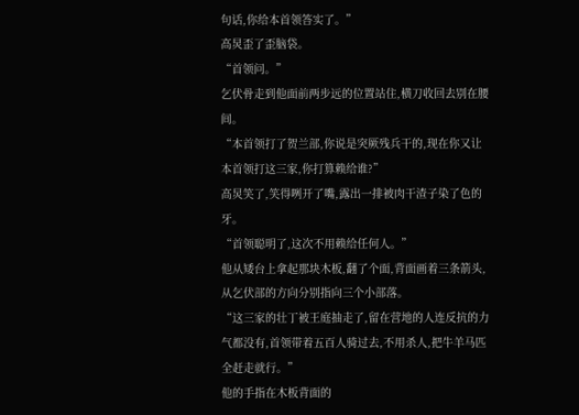句话,你给本首领答实了。”
高炅歪了歪脑袋。
“首领问。”
乞伏骨走到他面前两步远的位置站住,横刀收回去别在腰间。
“本首领打了贺兰部,你说是突厥残兵干的,现在你又让本首领打这三家,你打算赖给谁?”
高炅笑了,笑得咧开了嘴,露出一排被肉干渣子染了色的牙。
“首领聪明了,这次不用赖给任何人。”
他从矮台上拿起那块木板,翻了个面,背面画着三条箭头,从乞伏部的方向分别指向三个小部落。
“这三家的壮丁被王庭抽走了,留在营地的人连反抗的力气都没有,首领带着五百人骑过去,不用杀人,把牛羊马匹全赶走就行。”
他的手指在木板背面的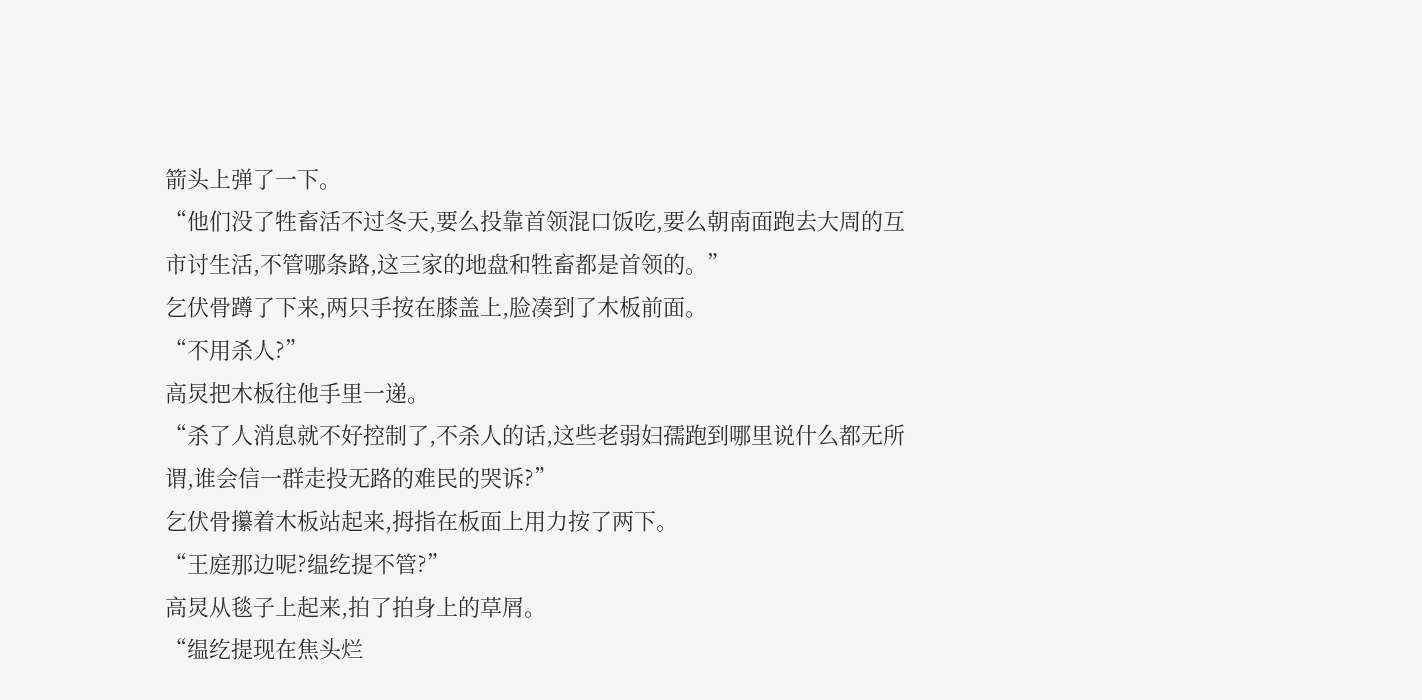箭头上弹了一下。
“他们没了牲畜活不过冬天,要么投靠首领混口饭吃,要么朝南面跑去大周的互市讨生活,不管哪条路,这三家的地盘和牲畜都是首领的。”
乞伏骨蹲了下来,两只手按在膝盖上,脸凑到了木板前面。
“不用杀人?”
高炅把木板往他手里一递。
“杀了人消息就不好控制了,不杀人的话,这些老弱妇孺跑到哪里说什么都无所谓,谁会信一群走投无路的难民的哭诉?”
乞伏骨攥着木板站起来,拇指在板面上用力按了两下。
“王庭那边呢?缊纥提不管?”
高炅从毯子上起来,拍了拍身上的草屑。
“缊纥提现在焦头烂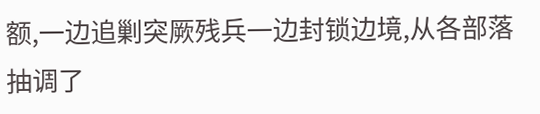额,一边追剿突厥残兵一边封锁边境,从各部落抽调了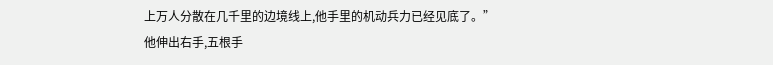上万人分散在几千里的边境线上,他手里的机动兵力已经见底了。”
他伸出右手,五根手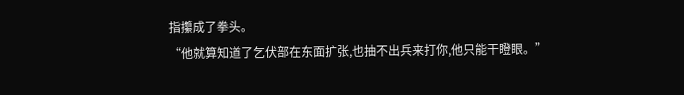指攥成了拳头。
“他就算知道了乞伏部在东面扩张,也抽不出兵来打你,他只能干瞪眼。”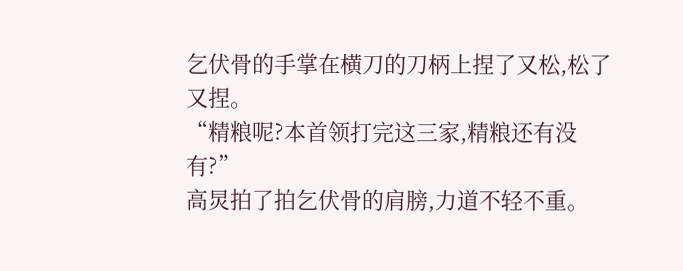乞伏骨的手掌在横刀的刀柄上捏了又松,松了又捏。
“精粮呢?本首领打完这三家,精粮还有没有?”
高炅拍了拍乞伏骨的肩膀,力道不轻不重。